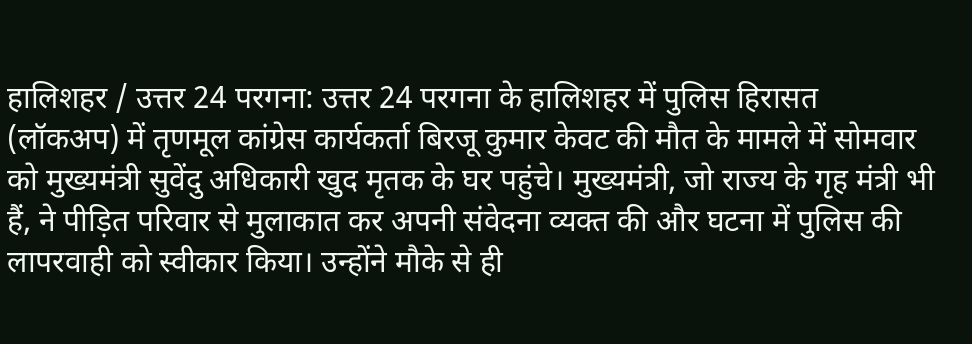हालिशहर / उत्तर 24 परगना: उत्तर 24 परगना के हालिशहर में पुलिस हिरासत (लॉकअप) में तृणमूल कांग्रेस कार्यकर्ता बिरजू कुमार केवट की मौत के मामले में सोमवार को मुख्यमंत्री सुवेंदु अधिकारी खुद मृतक के घर पहुंचे। मुख्यमंत्री, जो राज्य के गृह मंत्री भी हैं, ने पीड़ित परिवार से मुलाकात कर अपनी संवेदना व्यक्त की और घटना में पुलिस की लापरवाही को स्वीकार किया। उन्होंने मौके से ही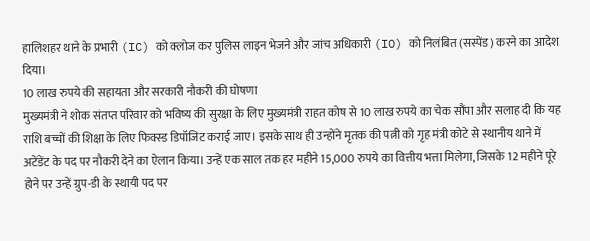हालिशहर थाने के प्रभारी (IC) को क्लोज कर पुलिस लाइन भेजने और जांच अधिकारी (IO) को निलंबित (सस्पेंड) करने का आदेश दिया।
10 लाख रुपये की सहायता और सरकारी नौकरी की घोषणा
मुख्यमंत्री ने शोक संतप्त परिवार को भविष्य की सुरक्षा के लिए मुख्यमंत्री राहत कोष से 10 लाख रुपये का चेक सौंपा और सलाह दी कि यह राशि बच्चों की शिक्षा के लिए फिक्स्ड डिपॉजिट कराई जाए। इसके साथ ही उन्होंने मृतक की पत्नी को गृह मंत्री कोटे से स्थानीय थाने में अटेंडेंट के पद पर नौकरी देने का ऐलान किया। उन्हें एक साल तक हर महीने 15,000 रुपये का वित्तीय भत्ता मिलेगा, जिसके 12 महीने पूरे होने पर उन्हें ग्रुप-डी के स्थायी पद पर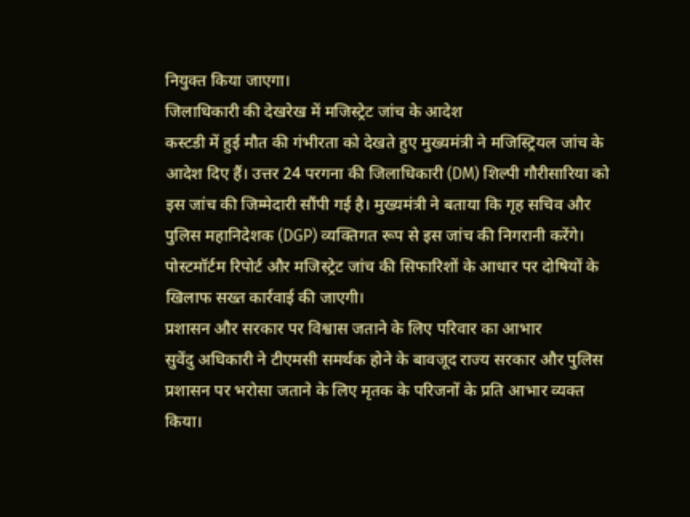नियुक्त किया जाएगा।
जिलाधिकारी की देखरेख में मजिस्ट्रेट जांच के आदेश
कस्टडी में हुई मौत की गंभीरता को देखते हुए मुख्यमंत्री ने मजिस्ट्रियल जांच के आदेश दिए हैं। उत्तर 24 परगना की जिलाधिकारी (DM) शिल्पी गौरीसारिया को इस जांच की जिम्मेदारी सौंपी गई है। मुख्यमंत्री ने बताया कि गृह सचिव और पुलिस महानिदेशक (DGP) व्यक्तिगत रूप से इस जांच की निगरानी करेंगे। पोस्टमॉर्टम रिपोर्ट और मजिस्ट्रेट जांच की सिफारिशों के आधार पर दोषियों के खिलाफ सख्त कार्रवाई की जाएगी।
प्रशासन और सरकार पर विश्वास जताने के लिए परिवार का आभार
सुवेंदु अधिकारी ने टीएमसी समर्थक होने के बावजूद राज्य सरकार और पुलिस प्रशासन पर भरोसा जताने के लिए मृतक के परिजनों के प्रति आभार व्यक्त किया।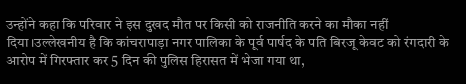उन्होंने कहा कि परिवार ने इस दुखद मौत पर किसी को राजनीति करने का मौका नहीं दिया।उल्लेखनीय है कि कांचरापाड़ा नगर पालिका के पूर्व पार्षद के पति बिरजू केवट को रंगदारी के आरोप में गिरफ्तार कर 5 दिन की पुलिस हिरासत में भेजा गया था,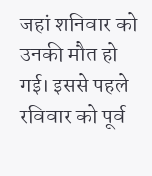जहां शनिवार को उनकी मौत हो गई। इससे पहले रविवार को पूर्व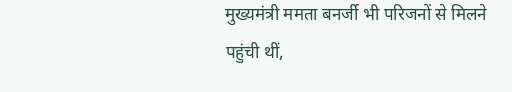मुख्यमंत्री ममता बनर्जी भी परिजनों से मिलने पहुंची थीं,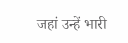जहां उन्हें भारी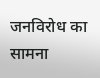जनविरोध का सामना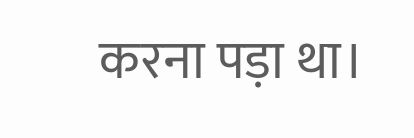करना पड़ा था।